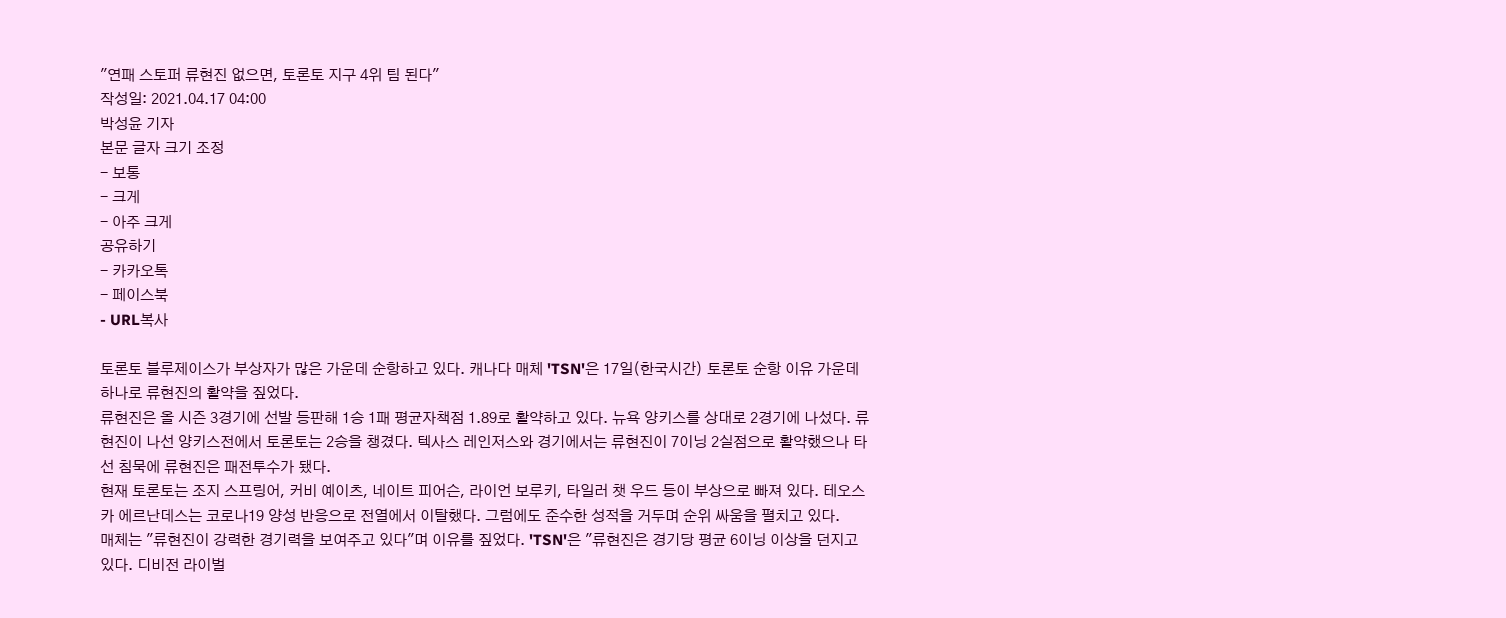"연패 스토퍼 류현진 없으면, 토론토 지구 4위 팀 된다"
작성일: 2021.04.17 04:00
박성윤 기자
본문 글자 크기 조정
- 보통
- 크게
- 아주 크게
공유하기
- 카카오톡
- 페이스북
- URL복사

토론토 블루제이스가 부상자가 많은 가운데 순항하고 있다. 캐나다 매체 'TSN'은 17일(한국시간) 토론토 순항 이유 가운데 하나로 류현진의 활약을 짚었다.
류현진은 올 시즌 3경기에 선발 등판해 1승 1패 평균자책점 1.89로 활약하고 있다. 뉴욕 양키스를 상대로 2경기에 나섰다. 류현진이 나선 양키스전에서 토론토는 2승을 챙겼다. 텍사스 레인저스와 경기에서는 류현진이 7이닝 2실점으로 활약했으나 타선 침묵에 류현진은 패전투수가 됐다.
현재 토론토는 조지 스프링어, 커비 예이츠, 네이트 피어슨, 라이언 보루키, 타일러 챗 우드 등이 부상으로 빠져 있다. 테오스카 에르난데스는 코로나19 양성 반응으로 전열에서 이탈했다. 그럼에도 준수한 성적을 거두며 순위 싸움을 펼치고 있다.
매체는 "류현진이 강력한 경기력을 보여주고 있다"며 이유를 짚었다. 'TSN'은 "류현진은 경기당 평균 6이닝 이상을 던지고 있다. 디비전 라이벌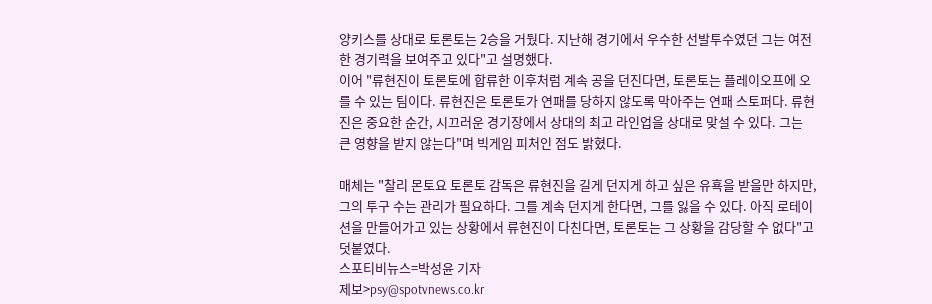양키스를 상대로 토론토는 2승을 거뒀다. 지난해 경기에서 우수한 선발투수였던 그는 여전한 경기력을 보여주고 있다"고 설명했다.
이어 "류현진이 토론토에 합류한 이후처럼 계속 공을 던진다면, 토론토는 플레이오프에 오를 수 있는 팀이다. 류현진은 토론토가 연패를 당하지 않도록 막아주는 연패 스토퍼다. 류현진은 중요한 순간, 시끄러운 경기장에서 상대의 최고 라인업을 상대로 맞설 수 있다. 그는 큰 영향을 받지 않는다"며 빅게임 피처인 점도 밝혔다.

매체는 "찰리 몬토요 토론토 감독은 류현진을 길게 던지게 하고 싶은 유횩을 받을만 하지만, 그의 투구 수는 관리가 필요하다. 그를 계속 던지게 한다면, 그를 잃을 수 있다. 아직 로테이션을 만들어가고 있는 상황에서 류현진이 다친다면, 토론토는 그 상황을 감당할 수 없다"고 덧붙였다.
스포티비뉴스=박성윤 기자
제보>psy@spotvnews.co.kr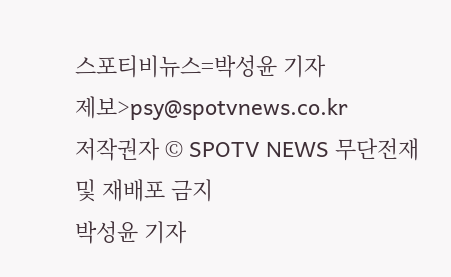스포티비뉴스=박성윤 기자
제보>psy@spotvnews.co.kr
저작권자 © SPOTV NEWS 무단전재 및 재배포 금지
박성윤 기자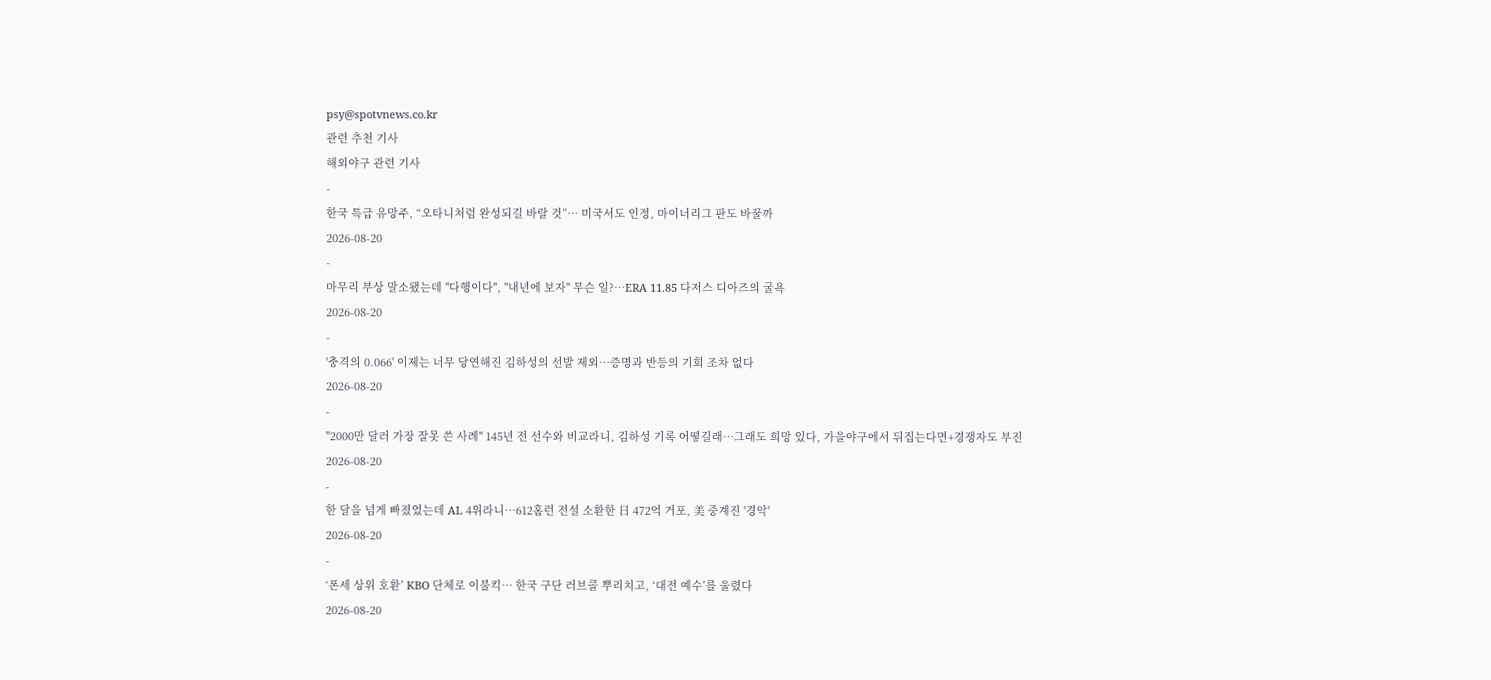psy@spotvnews.co.kr
관련 추천 기사
해외야구 관련 기사
-
한국 특급 유망주, “오타니처럼 완성되길 바랄 것”… 미국서도 인정, 마이너리그 판도 바꿀까
2026-08-20
-
마무리 부상 말소됐는데 "다행이다", "내년에 보자" 무슨 일?…ERA 11.85 다저스 디아즈의 굴욕
2026-08-20
-
'충격의 0.066' 이제는 너무 당연해진 김하성의 선발 제외…증명과 반등의 기회 조차 없다
2026-08-20
-
"2000만 달러 가장 잘못 쓴 사례" 145년 전 선수와 비교라니, 김하성 기록 어떻길래…그래도 희망 있다, 가을야구에서 뒤집는다면+경쟁자도 부진
2026-08-20
-
한 달을 넘게 빠졌었는데 AL 4위라니…612홈런 전설 소환한 日 472억 거포, 美 중계진 '경악'
2026-08-20
-
‘폰세 상위 호환’ KBO 단체로 이불킥… 한국 구단 러브콜 뿌리치고, ‘대전 예수’를 울렸다
2026-08-20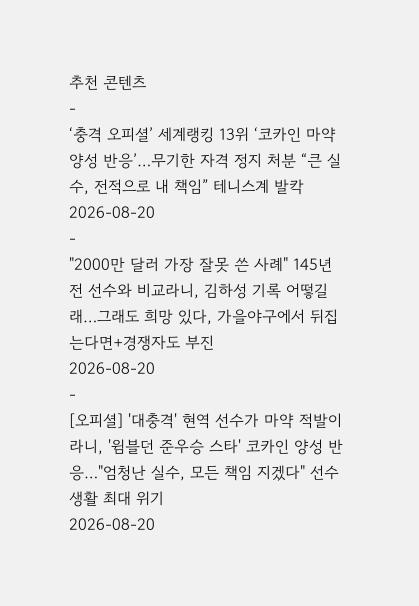추천 콘텐츠
-
‘충격 오피셜’ 세계랭킹 13위 ‘코카인 마약 양성 반응’…무기한 자격 정지 처분 “큰 실수, 전적으로 내 책임” 테니스계 발칵
2026-08-20
-
"2000만 달러 가장 잘못 쓴 사례" 145년 전 선수와 비교라니, 김하성 기록 어떻길래…그래도 희망 있다, 가을야구에서 뒤집는다면+경쟁자도 부진
2026-08-20
-
[오피셜] '대충격' 현역 선수가 마약 적발이라니, '윔블던 준우승 스타' 코카인 양성 반응…"엄청난 실수, 모든 책임 지겠다" 선수 생활 최대 위기
2026-08-20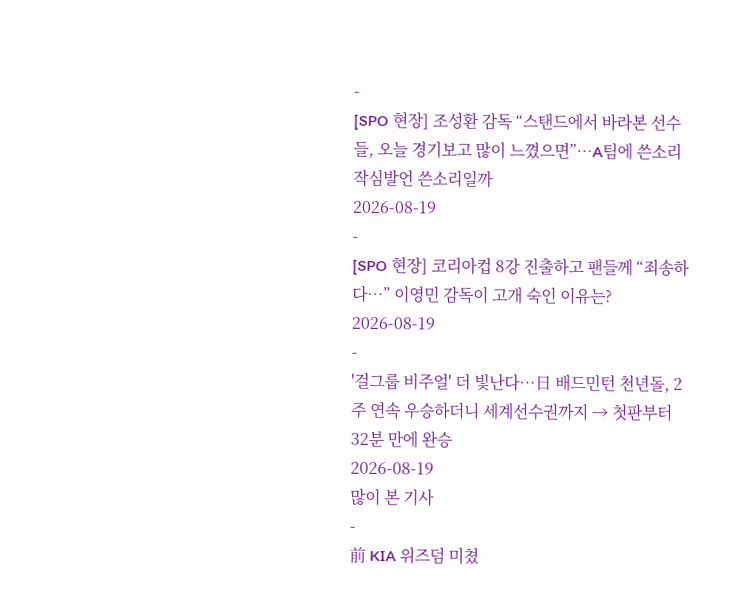-
[SPO 현장] 조성환 감독 “스탠드에서 바라본 선수들, 오늘 경기보고 많이 느꼈으면”…A팀에 쓴소리 작심발언 쓴소리일까
2026-08-19
-
[SPO 현장] 코리아컵 8강 진출하고 팬들께 “죄송하다…” 이영민 감독이 고개 숙인 이유는?
2026-08-19
-
'걸그룹 비주얼' 더 빛난다…日 배드민턴 천년돌, 2주 연속 우승하더니 세계선수권까지 → 첫판부터 32분 만에 완승
2026-08-19
많이 본 기사
-
前 KIA 위즈덤 미쳤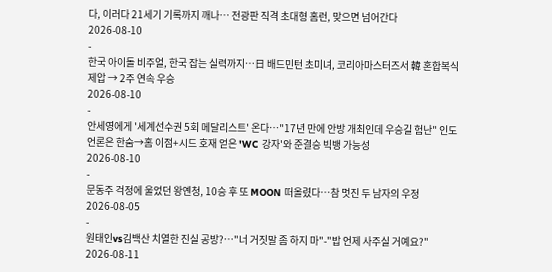다, 이러다 21세기 기록까지 깨나… 전광판 직격 초대형 홈런, 맞으면 넘어간다
2026-08-10
-
한국 아이돌 비주얼, 한국 잡는 실력까지…日 배드민턴 초미녀, 코리아마스터즈서 韓 혼합복식 제압 → 2주 연속 우승
2026-08-10
-
안세영에게 '세계선수권 5회 메달리스트' 온다…"17년 만에 안방 개최인데 우승길 험난" 인도 언론은 한숨→홈 이점+시드 호재 얻은 'WC 강자'와 준결승 빅뱅 가능성
2026-08-10
-
문동주 걱정에 울었던 왕옌청, 10승 후 또 MOON 떠올렸다…참 멋진 두 남자의 우정
2026-08-05
-
원태인vs김백산 치열한 진실 공방?…"너 거짓말 좀 하지 마"-"밥 언제 사주실 거예요?"
2026-08-11